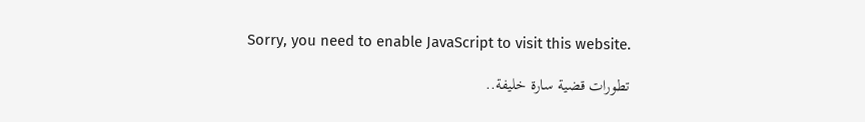Sorry, you need to enable JavaScript to visit this website.

تطورات قضية سارة خليفة..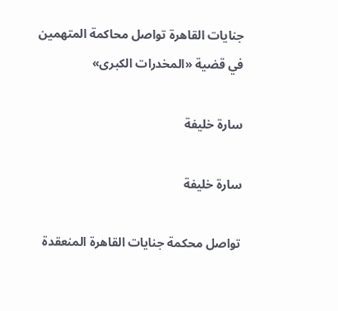جنايات القاهرة تواصل محاكمة المتهمين في قضية «المخدرات الكبرى»

سارة خليفة

سارة خليفة

تواصل محكمة جنايات القاهرة المنعقدة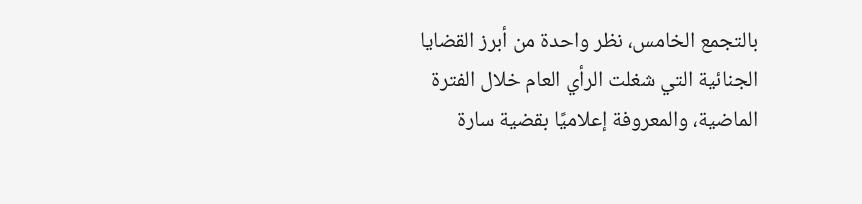بالتجمع الخامس، نظر واحدة من أبرز القضايا الجنائية التي شغلت الرأي العام خلال الفترة الماضية، والمعروفة إعلاميًا بقضية سارة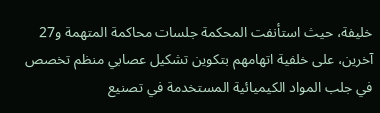خليفة، حيث استأنفت المحكمة جلسات محاكمة المتهمة و27 آخرين، على خلفية اتهامهم بتكوين تشكيل عصابي منظم تخصص في جلب المواد الكيميائية المستخدمة في تصنيع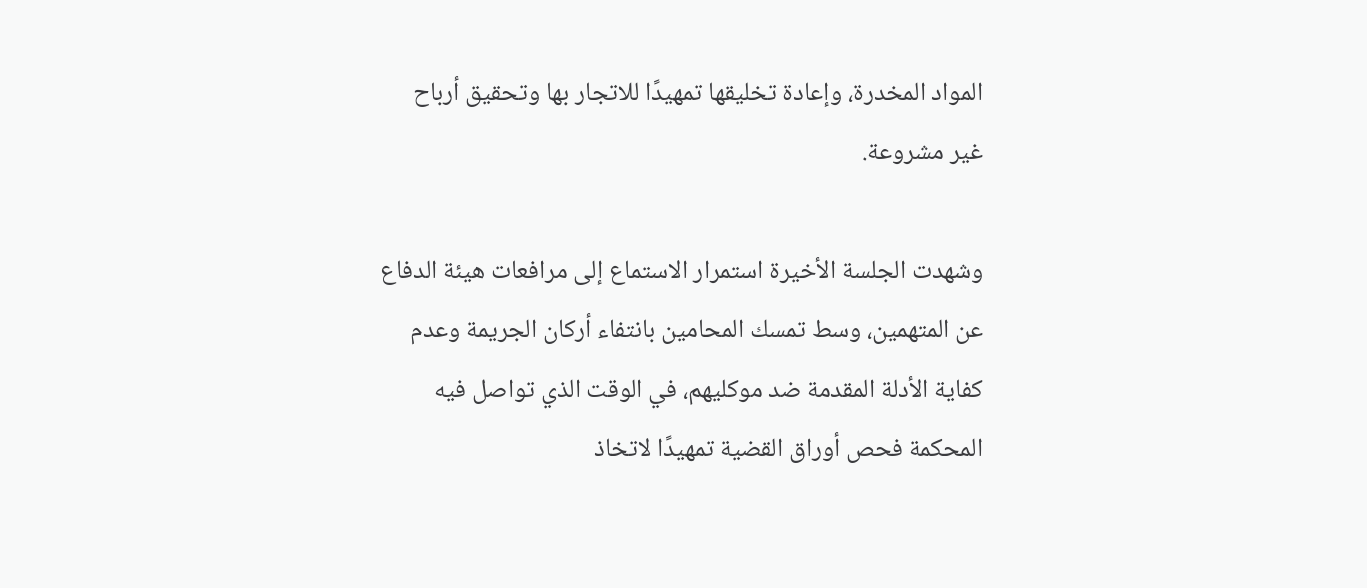المواد المخدرة، وإعادة تخليقها تمهيدًا للاتجار بها وتحقيق أرباح غير مشروعة.

وشهدت الجلسة الأخيرة استمرار الاستماع إلى مرافعات هيئة الدفاع عن المتهمين، وسط تمسك المحامين بانتفاء أركان الجريمة وعدم كفاية الأدلة المقدمة ضد موكليهم، في الوقت الذي تواصل فيه المحكمة فحص أوراق القضية تمهيدًا لاتخاذ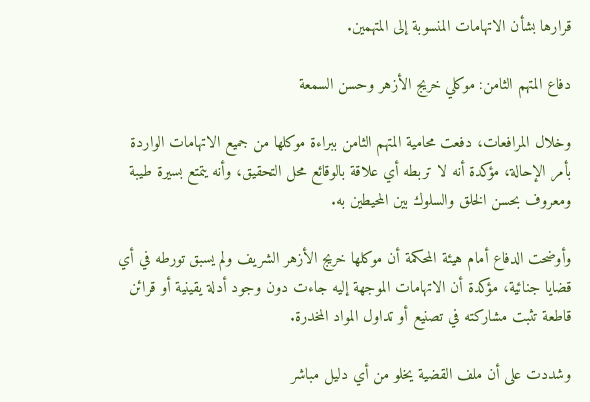قرارها بشأن الاتهامات المنسوبة إلى المتهمين.

دفاع المتهم الثامن: موكلي خريج الأزهر وحسن السمعة

وخلال المرافعات، دفعت محامية المتهم الثامن ببراءة موكلها من جميع الاتهامات الواردة بأمر الإحالة، مؤكدة أنه لا تربطه أي علاقة بالوقائع محل التحقيق، وأنه يتمتع بسيرة طيبة ومعروف بحسن الخلق والسلوك بين المحيطين به.

وأوضحت الدفاع أمام هيئة المحكمة أن موكلها خريج الأزهر الشريف ولم يسبق تورطه في أي قضايا جنائية، مؤكدة أن الاتهامات الموجهة إليه جاءت دون وجود أدلة يقينية أو قرائن قاطعة تثبت مشاركته في تصنيع أو تداول المواد المخدرة.

وشددت على أن ملف القضية يخلو من أي دليل مباشر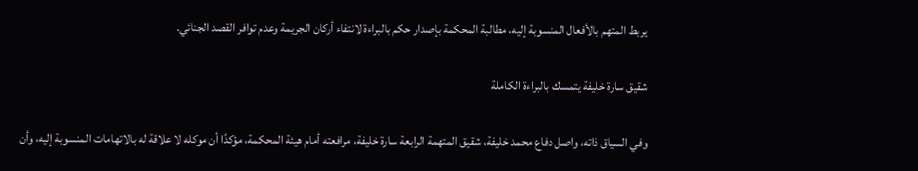يربط المتهم بالأفعال المنسوبة إليه، مطالبة المحكمة بإصدار حكم بالبراءة لانتفاء أركان الجريمة وعدم توافر القصد الجنائي.

شقيق سارة خليفة يتمسك بالبراءة الكاملة

وفي السياق ذاته، واصل دفاع محمد خليفة، شقيق المتهمة الرابعة سارة خليفة، مرافعته أمام هيئة المحكمة، مؤكدًا أن موكله لا علاقة له بالاتهامات المنسوبة إليه، وأن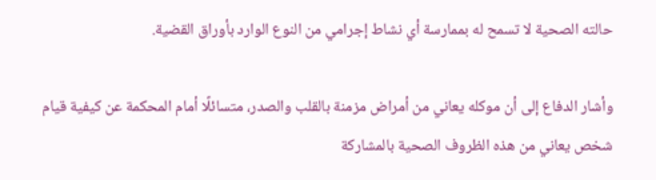حالته الصحية لا تسمح له بممارسة أي نشاط إجرامي من النوع الوارد بأوراق القضية.

وأشار الدفاع إلى أن موكله يعاني من أمراض مزمنة بالقلب والصدر، متسائلًا أمام المحكمة عن كيفية قيام شخص يعاني من هذه الظروف الصحية بالمشاركة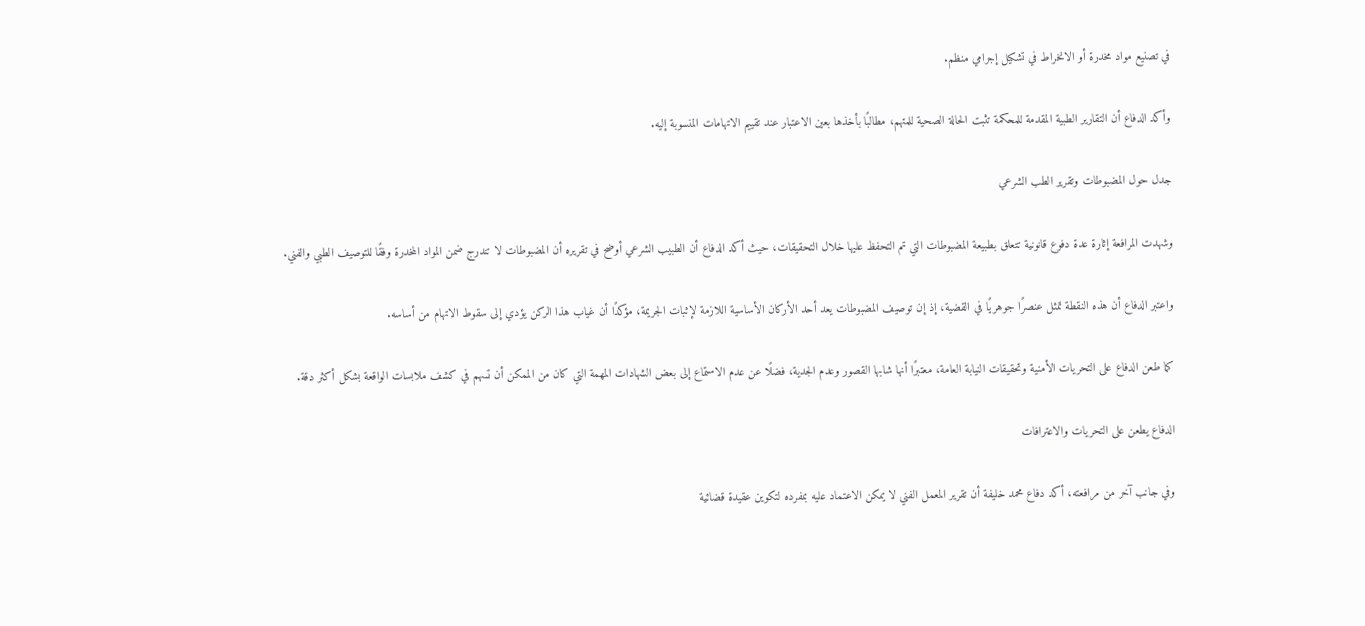في تصنيع مواد مخدرة أو الانخراط في تشكيل إجرامي منظم.

وأكد الدفاع أن التقارير الطبية المقدمة للمحكمة تثبت الحالة الصحية للمتهم، مطالبًا بأخذها بعين الاعتبار عند تقييم الاتهامات المنسوبة إليه.

جدل حول المضبوطات وتقرير الطب الشرعي

وشهدت المرافعة إثارة عدة دفوع قانونية تتعلق بطبيعة المضبوطات التي تم التحفظ عليها خلال التحقيقات، حيث أكد الدفاع أن الطبيب الشرعي أوضح في تقريره أن المضبوطات لا تندرج ضمن المواد المخدرة وفقًا للتوصيف الطبي والفني.

واعتبر الدفاع أن هذه النقطة تمثل عنصرًا جوهريًا في القضية، إذ إن توصيف المضبوطات يعد أحد الأركان الأساسية اللازمة لإثبات الجريمة، مؤكدًا أن غياب هذا الركن يؤدي إلى سقوط الاتهام من أساسه.

كما طعن الدفاع على التحريات الأمنية وتحقيقات النيابة العامة، معتبرًا أنها شابها القصور وعدم الجدية، فضلًا عن عدم الاستماع إلى بعض الشهادات المهمة التي كان من الممكن أن تسهم في كشف ملابسات الواقعة بشكل أكثر دقة.

الدفاع يطعن على التحريات والاعترافات

وفي جانب آخر من مرافعته، أكد دفاع محمد خليفة أن تقرير المعمل الفني لا يمكن الاعتماد عليه بمفرده لتكوين عقيدة قضائية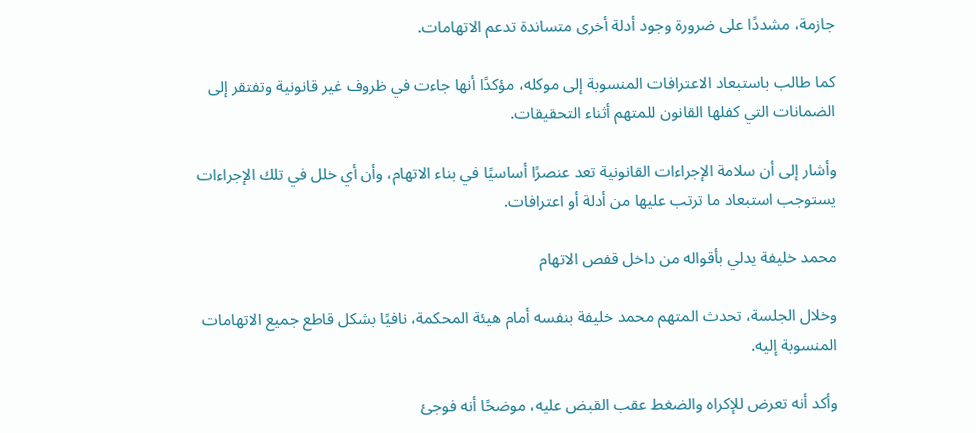جازمة، مشددًا على ضرورة وجود أدلة أخرى متساندة تدعم الاتهامات.

كما طالب باستبعاد الاعترافات المنسوبة إلى موكله، مؤكدًا أنها جاءت في ظروف غير قانونية وتفتقر إلى الضمانات التي كفلها القانون للمتهم أثناء التحقيقات.

وأشار إلى أن سلامة الإجراءات القانونية تعد عنصرًا أساسيًا في بناء الاتهام، وأن أي خلل في تلك الإجراءات يستوجب استبعاد ما ترتب عليها من أدلة أو اعترافات.

محمد خليفة يدلي بأقواله من داخل قفص الاتهام

وخلال الجلسة، تحدث المتهم محمد خليفة بنفسه أمام هيئة المحكمة، نافيًا بشكل قاطع جميع الاتهامات المنسوبة إليه.

وأكد أنه تعرض للإكراه والضغط عقب القبض عليه، موضحًا أنه فوجئ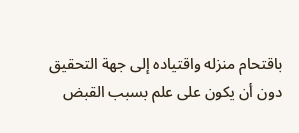باقتحام منزله واقتياده إلى جهة التحقيق دون أن يكون على علم بسبب القبض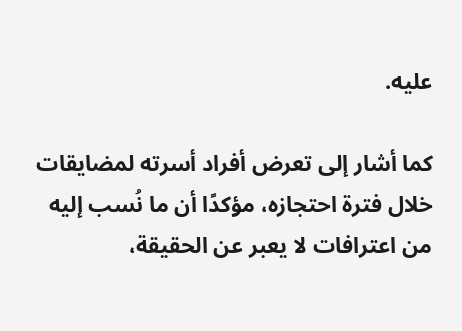عليه.

كما أشار إلى تعرض أفراد أسرته لمضايقات خلال فترة احتجازه، مؤكدًا أن ما نُسب إليه من اعترافات لا يعبر عن الحقيقة،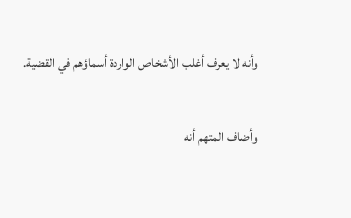وأنه لا يعرف أغلب الأشخاص الواردة أسماؤهم في القضية.

وأضاف المتهم أنه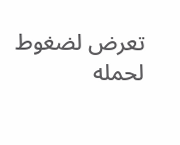تعرض لضغوط لحمله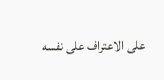على الاعتراف على نفسه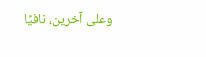وعلى آخرين، نافيًا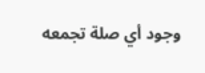وجود أي صلة تجمعه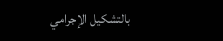بالتشكيل الإجرامي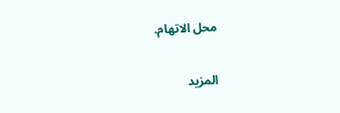محل الاتهام.

المزيد